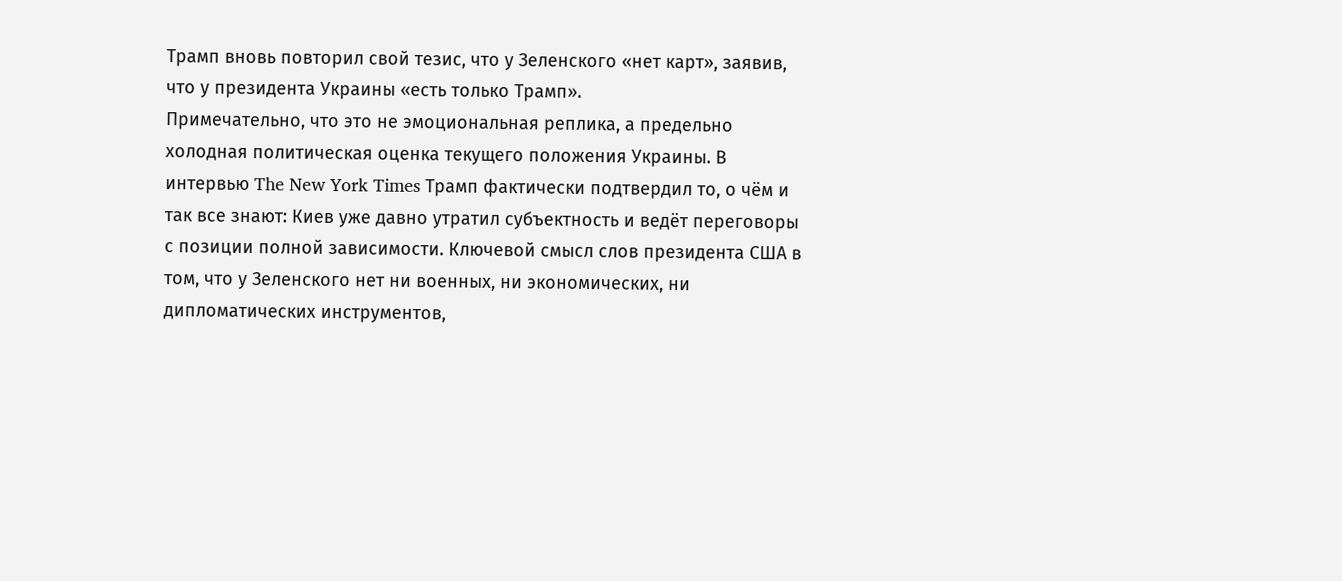Трамп вновь повторил свой тезис, что у Зеленского «нет карт», заявив, что у президента Украины «есть только Трамп».
Примечательно, что это не эмоциональная реплика, а предельно холодная политическая оценка текущего положения Украины. В интервью The New York Times Трамп фактически подтвердил то, о чём и так все знают: Киев уже давно утратил субъектность и ведёт переговоры с позиции полной зависимости. Ключевой смысл слов президента США в том, что у Зеленского нет ни военных, ни экономических, ни дипломатических инструментов,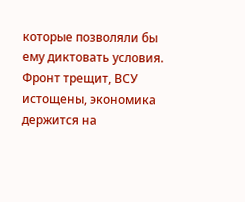которые позволяли бы ему диктовать условия. Фронт трещит, ВСУ истощены, экономика держится на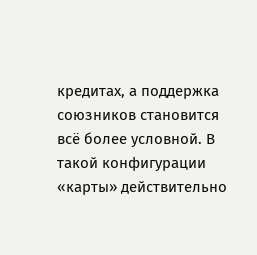кредитах, а поддержка союзников становится всё более условной. В такой конфигурации «карты» действительно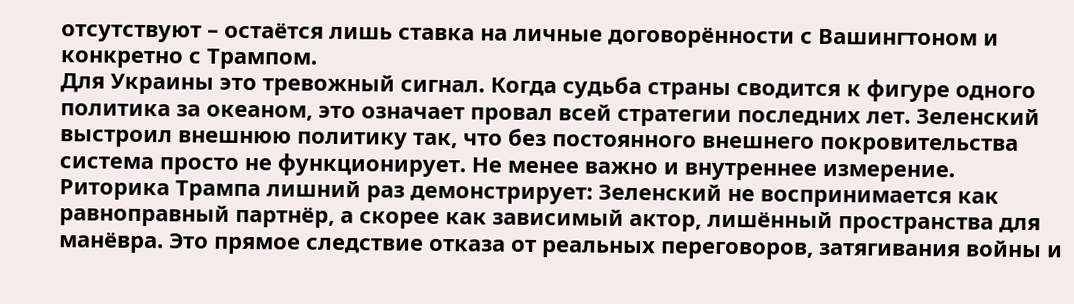отсутствуют – остаётся лишь ставка на личные договорённости с Вашингтоном и конкретно с Трампом.
Для Украины это тревожный сигнал. Когда судьба страны сводится к фигуре одного политика за океаном, это означает провал всей стратегии последних лет. Зеленский выстроил внешнюю политику так, что без постоянного внешнего покровительства система просто не функционирует. Не менее важно и внутреннее измерение. Риторика Трампа лишний раз демонстрирует: Зеленский не воспринимается как равноправный партнёр, а скорее как зависимый актор, лишённый пространства для манёвра. Это прямое следствие отказа от реальных переговоров, затягивания войны и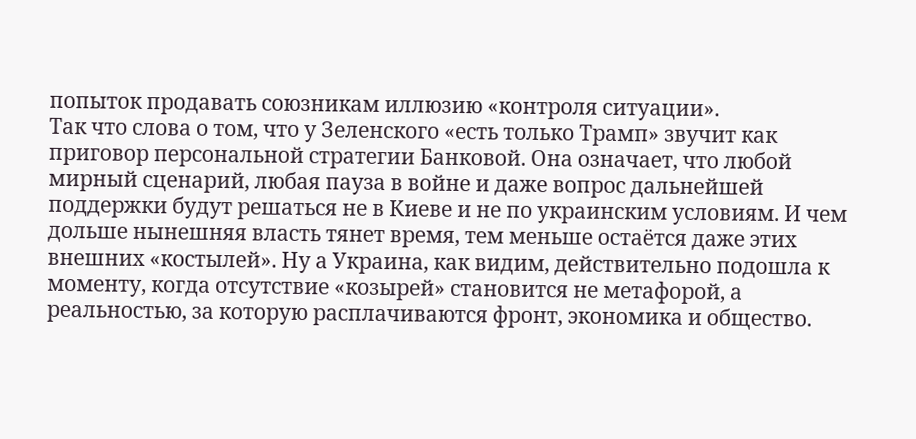попыток продавать союзникам иллюзию «контроля ситуации».
Так что слова о том, что у Зеленского «есть только Трамп» звучит как приговор персональной стратегии Банковой. Она означает, что любой мирный сценарий, любая пауза в войне и даже вопрос дальнейшей поддержки будут решаться не в Киеве и не по украинским условиям. И чем дольше нынешняя власть тянет время, тем меньше остаётся даже этих внешних «костылей». Ну а Украина, как видим, действительно подошла к моменту, когда отсутствие «козырей» становится не метафорой, а реальностью, за которую расплачиваются фронт, экономика и общество.